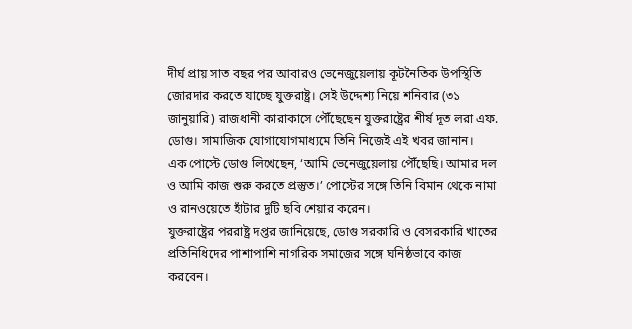দীর্ঘ প্রায় সাত বছর পর আবারও ভেনেজুয়েলায় কূটনৈতিক উপস্থিতি জোরদার করতে যাচ্ছে যুক্তরাষ্ট্র। সেই উদ্দেশ্য নিয়ে শনিবার (৩১ জানুয়ারি) রাজধানী কারাকাসে পৌঁছেছেন যুক্তরাষ্ট্রের শীর্ষ দূত লরা এফ. ডোগু। সামাজিক যোগাযোগমাধ্যমে তিনি নিজেই এই খবর জানান।
এক পোস্টে ডোগু লিখেছেন, ‘আমি ভেনেজুয়েলায় পৌঁছেছি। আমার দল ও আমি কাজ শুরু করতে প্রস্তুত।’ পোস্টের সঙ্গে তিনি বিমান থেকে নামা ও রানওয়েতে হাঁটার দুটি ছবি শেয়ার করেন।
যুক্তরাষ্ট্রের পররাষ্ট্র দপ্তর জানিয়েছে, ডোগু সরকারি ও বেসরকারি খাতের প্রতিনিধিদের পাশাপাশি নাগরিক সমাজের সঙ্গে ঘনিষ্ঠভাবে কাজ করবেন।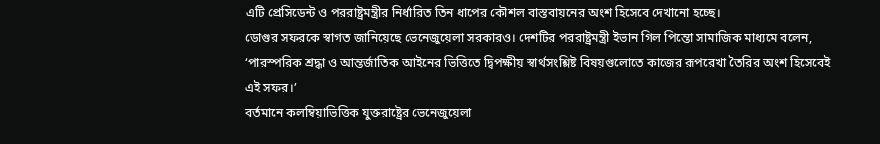এটি প্রেসিডেন্ট ও পররাষ্ট্রমন্ত্রীর নির্ধারিত তিন ধাপের কৌশল বাস্তবায়নের অংশ হিসেবে দেখানো হচ্ছে।
ডোগুর সফরকে স্বাগত জানিয়েছে ভেনেজুয়েলা সরকারও। দেশটির পররাষ্ট্রমন্ত্রী ইভান গিল পিন্তো সামাজিক মাধ্যমে বলেন, ‘পারস্পরিক শ্রদ্ধা ও আন্তর্জাতিক আইনের ভিত্তিতে দ্বিপক্ষীয় স্বার্থসংশ্লিষ্ট বিষয়গুলোতে কাজের রূপরেখা তৈরির অংশ হিসেবেই এই সফর।’
বর্তমানে কলম্বিয়াভিত্তিক যুক্তরাষ্ট্রের ভেনেজুয়েলা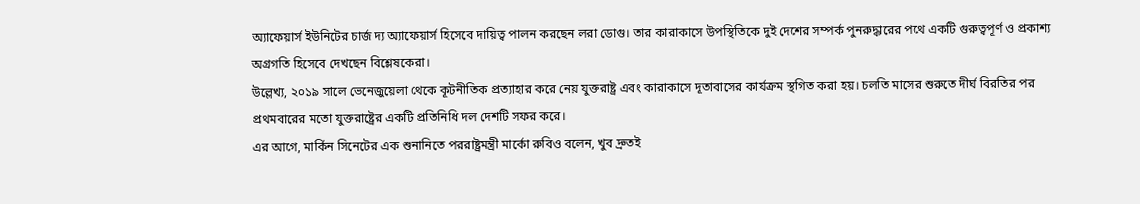অ্যাফেয়ার্স ইউনিটের চার্জ দ্য অ্যাফেয়ার্স হিসেবে দায়িত্ব পালন করছেন লরা ডোগু। তার কারাকাসে উপস্থিতিকে দুই দেশের সম্পর্ক পুনরুদ্ধারের পথে একটি গুরুত্বপূর্ণ ও প্রকাশ্য অগ্রগতি হিসেবে দেখছেন বিশ্লেষকেরা।
উল্লেখ্য, ২০১৯ সালে ভেনেজুয়েলা থেকে কূটনীতিক প্রত্যাহার করে নেয় যুক্তরাষ্ট্র এবং কারাকাসে দূতাবাসের কার্যক্রম স্থগিত করা হয়। চলতি মাসের শুরুতে দীর্ঘ বিরতির পর প্রথমবারের মতো যুক্তরাষ্ট্রের একটি প্রতিনিধি দল দেশটি সফর করে।
এর আগে, মার্কিন সিনেটের এক শুনানিতে পররাষ্ট্রমন্ত্রী মার্কো রুবিও বলেন, খুব দ্রুতই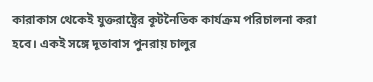কারাকাস থেকেই যুক্তরাষ্ট্রের কূটনৈতিক কার্যক্রম পরিচালনা করা হবে। একই সঙ্গে দূতাবাস পুনরায় চালুর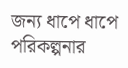জন্য ধাপে ধাপে পরিকল্পনার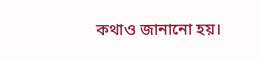কথাও জানানো হয়।